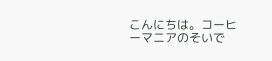こんにちは。コーヒーマニアのそいで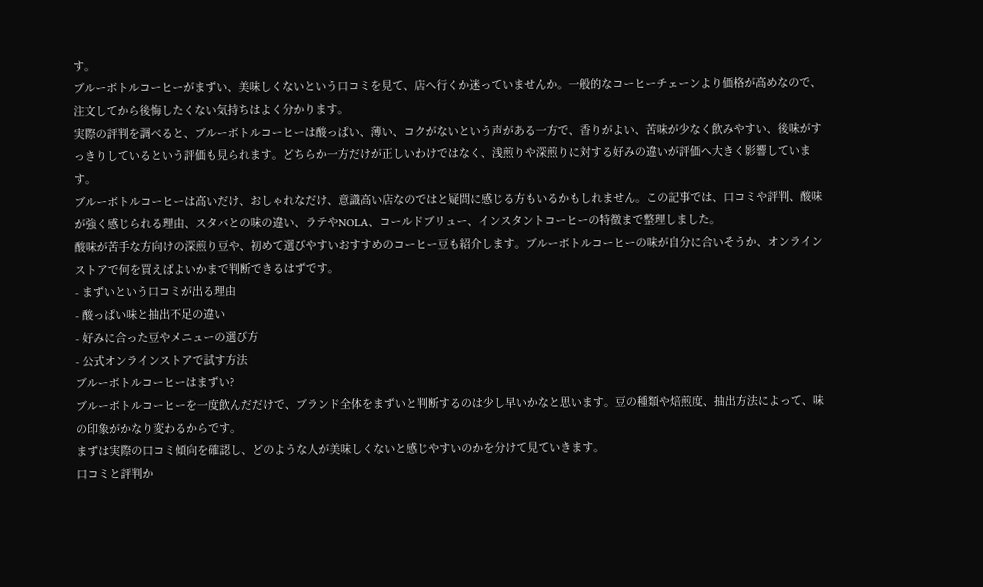す。
ブルーボトルコーヒーがまずい、美味しくないという口コミを見て、店へ行くか迷っていませんか。一般的なコーヒーチェーンより価格が高めなので、注文してから後悔したくない気持ちはよく分かります。
実際の評判を調べると、ブルーボトルコーヒーは酸っぱい、薄い、コクがないという声がある一方で、香りがよい、苦味が少なく飲みやすい、後味がすっきりしているという評価も見られます。どちらか一方だけが正しいわけではなく、浅煎りや深煎りに対する好みの違いが評価へ大きく影響しています。
ブルーボトルコーヒーは高いだけ、おしゃれなだけ、意識高い店なのではと疑問に感じる方もいるかもしれません。この記事では、口コミや評判、酸味が強く感じられる理由、スタバとの味の違い、ラテやNOLA、コールドブリュー、インスタントコーヒーの特徴まで整理しました。
酸味が苦手な方向けの深煎り豆や、初めて選びやすいおすすめのコーヒー豆も紹介します。ブルーボトルコーヒーの味が自分に合いそうか、オンラインストアで何を買えばよいかまで判断できるはずです。
- まずいという口コミが出る理由
- 酸っぱい味と抽出不足の違い
- 好みに合った豆やメニューの選び方
- 公式オンラインストアで試す方法
ブルーボトルコーヒーはまずい?
ブルーボトルコーヒーを一度飲んだだけで、ブランド全体をまずいと判断するのは少し早いかなと思います。豆の種類や焙煎度、抽出方法によって、味の印象がかなり変わるからです。
まずは実際の口コミ傾向を確認し、どのような人が美味しくないと感じやすいのかを分けて見ていきます。
口コミと評判か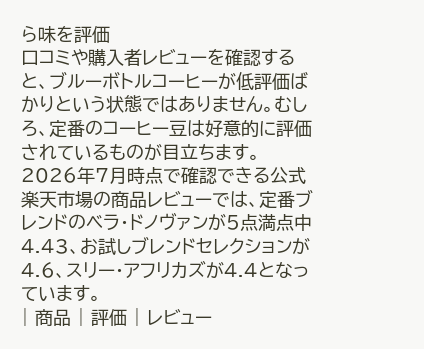ら味を評価
口コミや購入者レビューを確認すると、ブルーボトルコーヒーが低評価ばかりという状態ではありません。むしろ、定番のコーヒー豆は好意的に評価されているものが目立ちます。
2026年7月時点で確認できる公式楽天市場の商品レビューでは、定番ブレンドのベラ・ドノヴァンが5点満点中4.43、お試しブレンドセレクションが4.6、スリー・アフリカズが4.4となっています。
| 商品 | 評価 | レビュー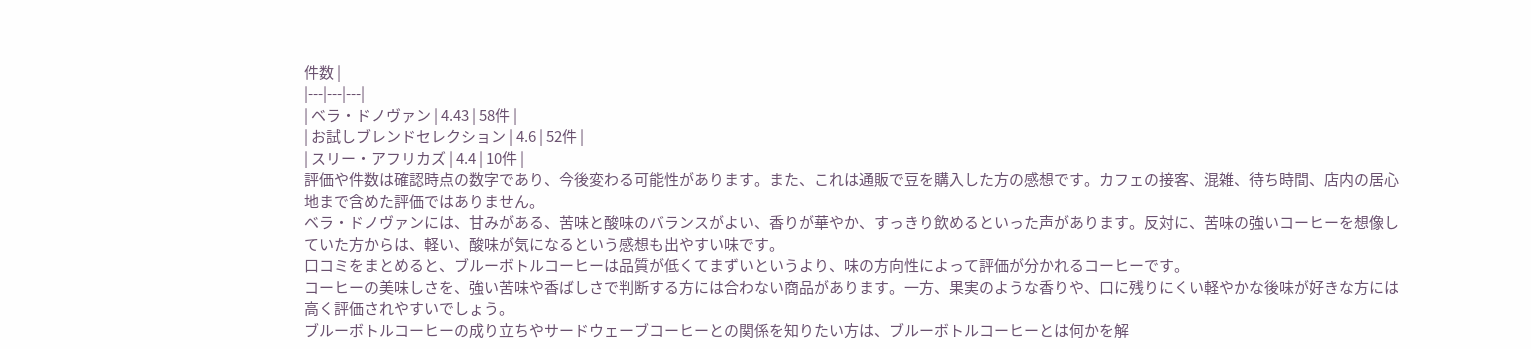件数 |
|---|---|---|
| ベラ・ドノヴァン | 4.43 | 58件 |
| お試しブレンドセレクション | 4.6 | 52件 |
| スリー・アフリカズ | 4.4 | 10件 |
評価や件数は確認時点の数字であり、今後変わる可能性があります。また、これは通販で豆を購入した方の感想です。カフェの接客、混雑、待ち時間、店内の居心地まで含めた評価ではありません。
ベラ・ドノヴァンには、甘みがある、苦味と酸味のバランスがよい、香りが華やか、すっきり飲めるといった声があります。反対に、苦味の強いコーヒーを想像していた方からは、軽い、酸味が気になるという感想も出やすい味です。
口コミをまとめると、ブルーボトルコーヒーは品質が低くてまずいというより、味の方向性によって評価が分かれるコーヒーです。
コーヒーの美味しさを、強い苦味や香ばしさで判断する方には合わない商品があります。一方、果実のような香りや、口に残りにくい軽やかな後味が好きな方には高く評価されやすいでしょう。
ブルーボトルコーヒーの成り立ちやサードウェーブコーヒーとの関係を知りたい方は、ブルーボトルコーヒーとは何かを解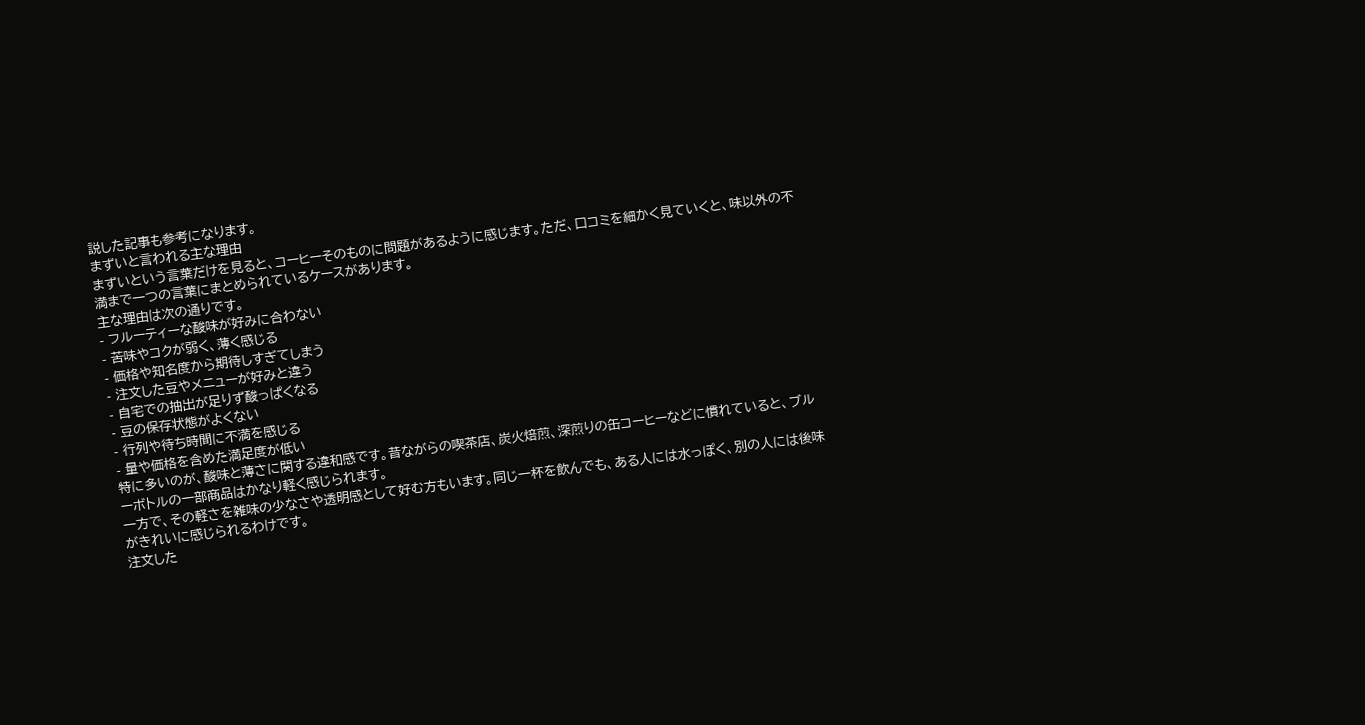説した記事も参考になります。
まずいと言われる主な理由
まずいという言葉だけを見ると、コーヒーそのものに問題があるように感じます。ただ、口コミを細かく見ていくと、味以外の不満まで一つの言葉にまとめられているケースがあります。
主な理由は次の通りです。
- フルーティーな酸味が好みに合わない
- 苦味やコクが弱く、薄く感じる
- 価格や知名度から期待しすぎてしまう
- 注文した豆やメニューが好みと違う
- 自宅での抽出が足りず酸っぱくなる
- 豆の保存状態がよくない
- 行列や待ち時間に不満を感じる
- 量や価格を含めた満足度が低い
特に多いのが、酸味と薄さに関する違和感です。昔ながらの喫茶店、炭火焙煎、深煎りの缶コーヒーなどに慣れていると、ブルーボトルの一部商品はかなり軽く感じられます。
一方で、その軽さを雑味の少なさや透明感として好む方もいます。同じ一杯を飲んでも、ある人には水っぽく、別の人には後味がきれいに感じられるわけです。
注文した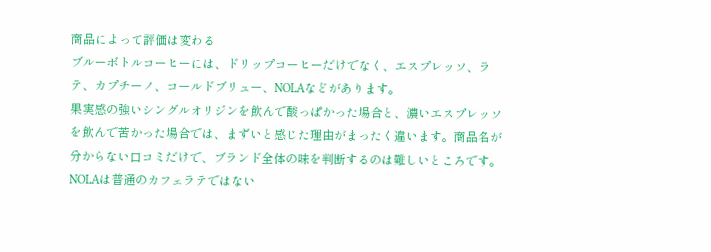商品によって評価は変わる
ブルーボトルコーヒーには、ドリップコーヒーだけでなく、エスプレッソ、ラテ、カプチーノ、コールドブリュー、NOLAなどがあります。
果実感の強いシングルオリジンを飲んで酸っぱかった場合と、濃いエスプレッソを飲んで苦かった場合では、まずいと感じた理由がまったく違います。商品名が分からない口コミだけで、ブランド全体の味を判断するのは難しいところです。
NOLAは普通のカフェラテではない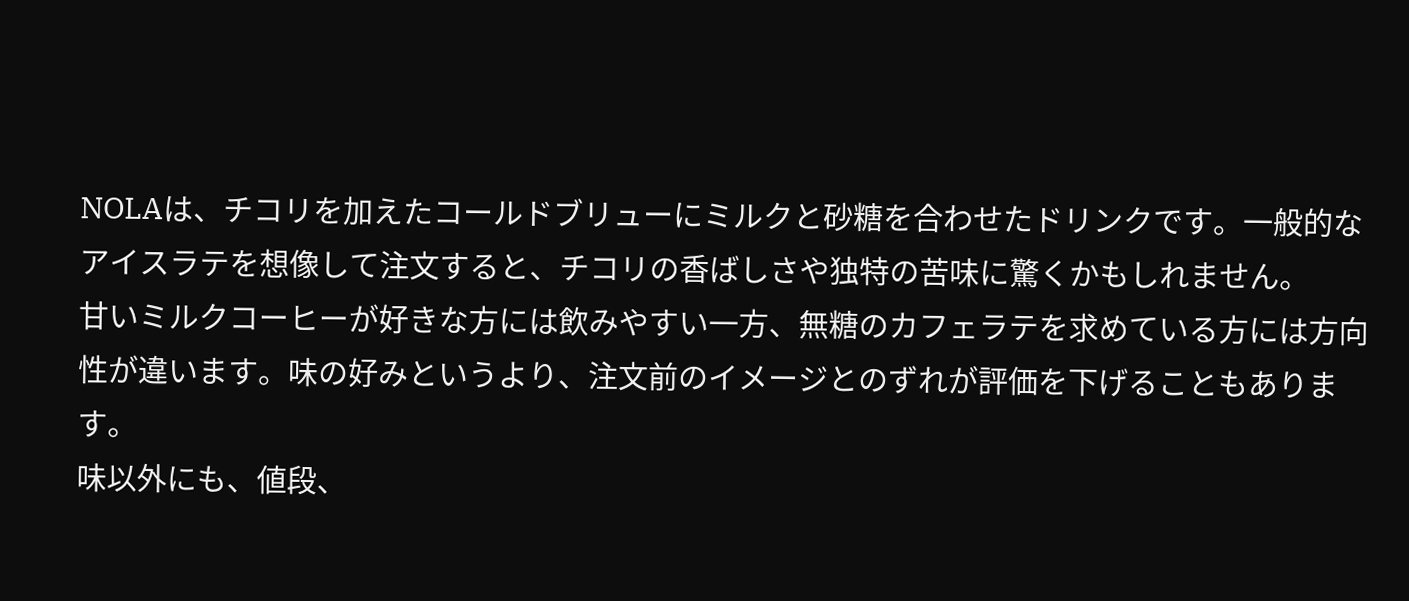NOLAは、チコリを加えたコールドブリューにミルクと砂糖を合わせたドリンクです。一般的なアイスラテを想像して注文すると、チコリの香ばしさや独特の苦味に驚くかもしれません。
甘いミルクコーヒーが好きな方には飲みやすい一方、無糖のカフェラテを求めている方には方向性が違います。味の好みというより、注文前のイメージとのずれが評価を下げることもあります。
味以外にも、値段、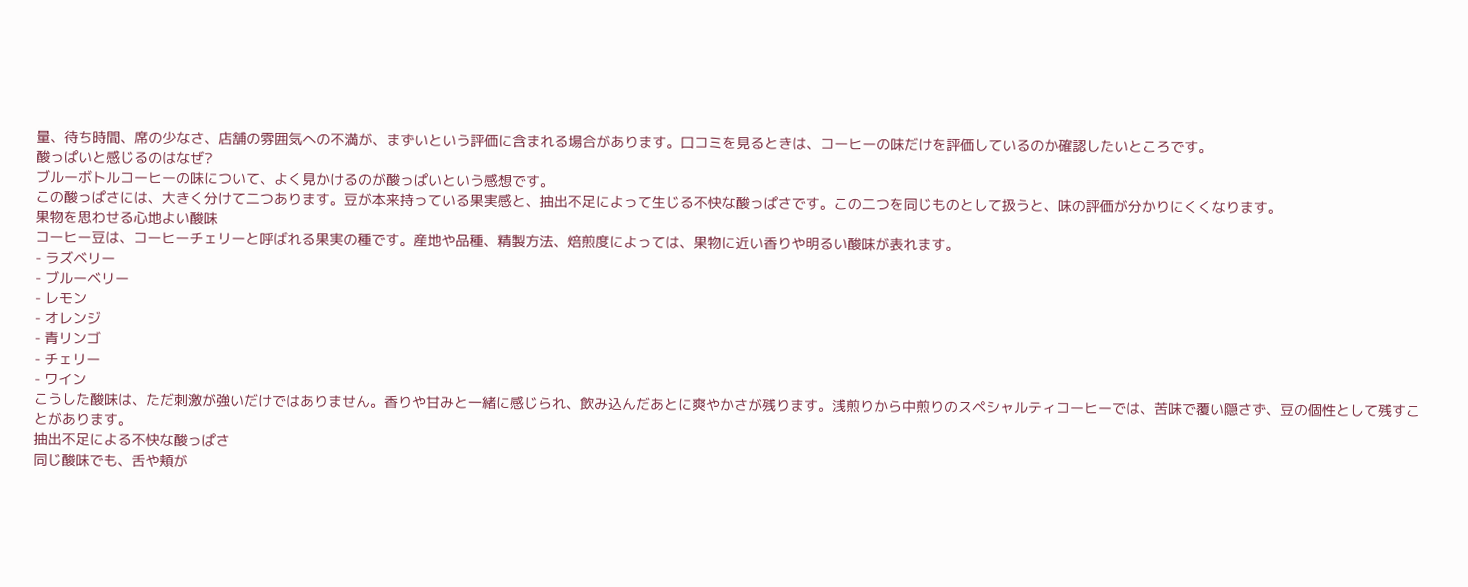量、待ち時間、席の少なさ、店舗の雰囲気への不満が、まずいという評価に含まれる場合があります。口コミを見るときは、コーヒーの味だけを評価しているのか確認したいところです。
酸っぱいと感じるのはなぜ?
ブルーボトルコーヒーの味について、よく見かけるのが酸っぱいという感想です。
この酸っぱさには、大きく分けて二つあります。豆が本来持っている果実感と、抽出不足によって生じる不快な酸っぱさです。この二つを同じものとして扱うと、味の評価が分かりにくくなります。
果物を思わせる心地よい酸味
コーヒー豆は、コーヒーチェリーと呼ばれる果実の種です。産地や品種、精製方法、焙煎度によっては、果物に近い香りや明るい酸味が表れます。
- ラズベリー
- ブルーベリー
- レモン
- オレンジ
- 青リンゴ
- チェリー
- ワイン
こうした酸味は、ただ刺激が強いだけではありません。香りや甘みと一緒に感じられ、飲み込んだあとに爽やかさが残ります。浅煎りから中煎りのスペシャルティコーヒーでは、苦味で覆い隠さず、豆の個性として残すことがあります。
抽出不足による不快な酸っぱさ
同じ酸味でも、舌や頬が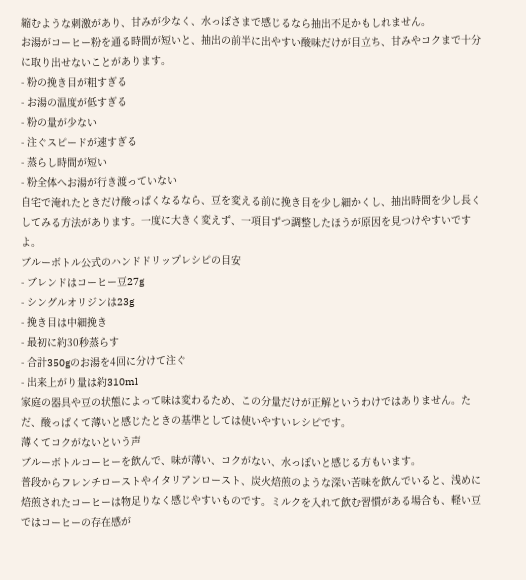縮むような刺激があり、甘みが少なく、水っぽさまで感じるなら抽出不足かもしれません。
お湯がコーヒー粉を通る時間が短いと、抽出の前半に出やすい酸味だけが目立ち、甘みやコクまで十分に取り出せないことがあります。
- 粉の挽き目が粗すぎる
- お湯の温度が低すぎる
- 粉の量が少ない
- 注ぐスピードが速すぎる
- 蒸らし時間が短い
- 粉全体へお湯が行き渡っていない
自宅で淹れたときだけ酸っぱくなるなら、豆を変える前に挽き目を少し細かくし、抽出時間を少し長くしてみる方法があります。一度に大きく変えず、一項目ずつ調整したほうが原因を見つけやすいですよ。
ブルーボトル公式のハンドドリップレシピの目安
- ブレンドはコーヒー豆27g
- シングルオリジンは23g
- 挽き目は中細挽き
- 最初に約30秒蒸らす
- 合計350gのお湯を4回に分けて注ぐ
- 出来上がり量は約310ml
家庭の器具や豆の状態によって味は変わるため、この分量だけが正解というわけではありません。ただ、酸っぱくて薄いと感じたときの基準としては使いやすいレシピです。
薄くてコクがないという声
ブルーボトルコーヒーを飲んで、味が薄い、コクがない、水っぽいと感じる方もいます。
普段からフレンチローストやイタリアンロースト、炭火焙煎のような深い苦味を飲んでいると、浅めに焙煎されたコーヒーは物足りなく感じやすいものです。ミルクを入れて飲む習慣がある場合も、軽い豆ではコーヒーの存在感が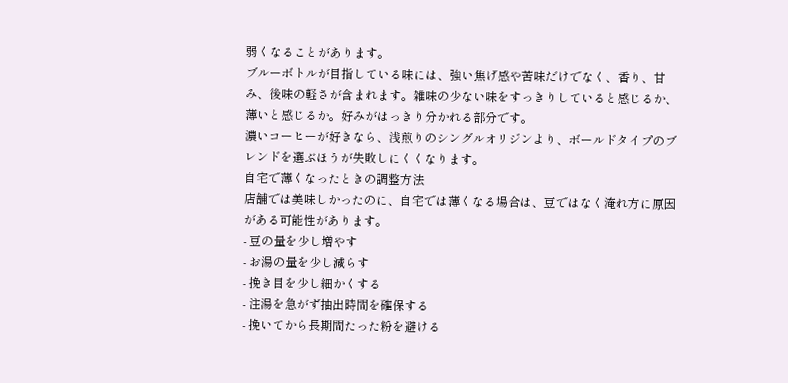弱くなることがあります。
ブルーボトルが目指している味には、強い焦げ感や苦味だけでなく、香り、甘み、後味の軽さが含まれます。雑味の少ない味をすっきりしていると感じるか、薄いと感じるか。好みがはっきり分かれる部分です。
濃いコーヒーが好きなら、浅煎りのシングルオリジンより、ボールドタイプのブレンドを選ぶほうが失敗しにくくなります。
自宅で薄くなったときの調整方法
店舗では美味しかったのに、自宅では薄くなる場合は、豆ではなく淹れ方に原因がある可能性があります。
- 豆の量を少し増やす
- お湯の量を少し減らす
- 挽き目を少し細かくする
- 注湯を急がず抽出時間を確保する
- 挽いてから長期間たった粉を避ける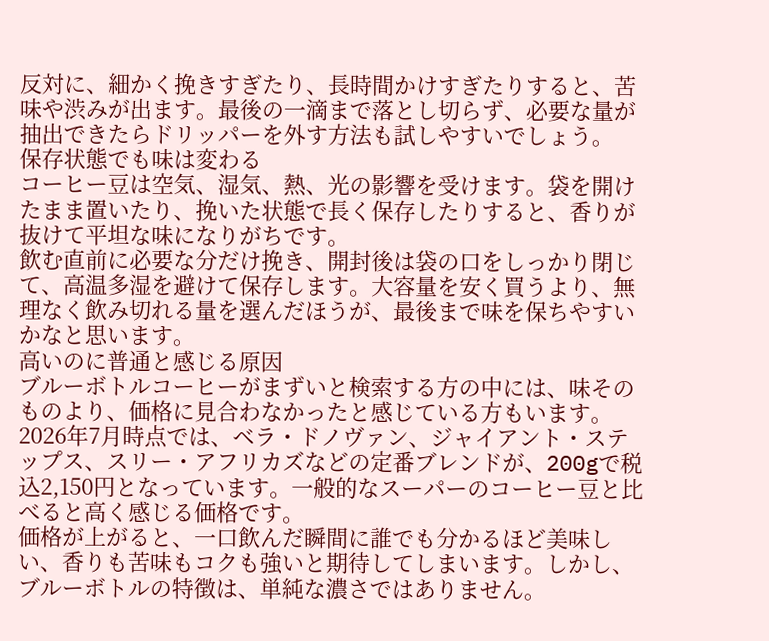反対に、細かく挽きすぎたり、長時間かけすぎたりすると、苦味や渋みが出ます。最後の一滴まで落とし切らず、必要な量が抽出できたらドリッパーを外す方法も試しやすいでしょう。
保存状態でも味は変わる
コーヒー豆は空気、湿気、熱、光の影響を受けます。袋を開けたまま置いたり、挽いた状態で長く保存したりすると、香りが抜けて平坦な味になりがちです。
飲む直前に必要な分だけ挽き、開封後は袋の口をしっかり閉じて、高温多湿を避けて保存します。大容量を安く買うより、無理なく飲み切れる量を選んだほうが、最後まで味を保ちやすいかなと思います。
高いのに普通と感じる原因
ブルーボトルコーヒーがまずいと検索する方の中には、味そのものより、価格に見合わなかったと感じている方もいます。
2026年7月時点では、ベラ・ドノヴァン、ジャイアント・ステップス、スリー・アフリカズなどの定番ブレンドが、200gで税込2,150円となっています。一般的なスーパーのコーヒー豆と比べると高く感じる価格です。
価格が上がると、一口飲んだ瞬間に誰でも分かるほど美味しい、香りも苦味もコクも強いと期待してしまいます。しかし、ブルーボトルの特徴は、単純な濃さではありません。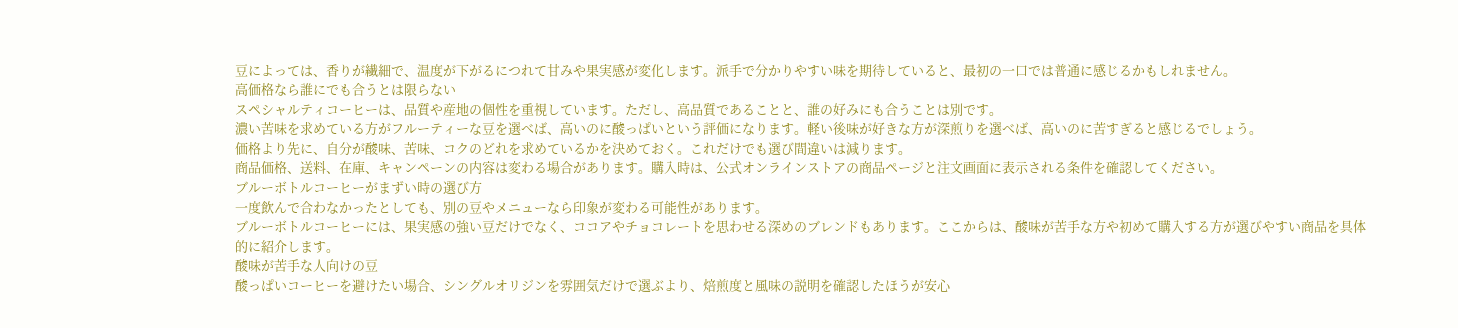豆によっては、香りが繊細で、温度が下がるにつれて甘みや果実感が変化します。派手で分かりやすい味を期待していると、最初の一口では普通に感じるかもしれません。
高価格なら誰にでも合うとは限らない
スペシャルティコーヒーは、品質や産地の個性を重視しています。ただし、高品質であることと、誰の好みにも合うことは別です。
濃い苦味を求めている方がフルーティーな豆を選べば、高いのに酸っぱいという評価になります。軽い後味が好きな方が深煎りを選べば、高いのに苦すぎると感じるでしょう。
価格より先に、自分が酸味、苦味、コクのどれを求めているかを決めておく。これだけでも選び間違いは減ります。
商品価格、送料、在庫、キャンペーンの内容は変わる場合があります。購入時は、公式オンラインストアの商品ページと注文画面に表示される条件を確認してください。
ブルーボトルコーヒーがまずい時の選び方
一度飲んで合わなかったとしても、別の豆やメニューなら印象が変わる可能性があります。
ブルーボトルコーヒーには、果実感の強い豆だけでなく、ココアやチョコレートを思わせる深めのブレンドもあります。ここからは、酸味が苦手な方や初めて購入する方が選びやすい商品を具体的に紹介します。
酸味が苦手な人向けの豆
酸っぱいコーヒーを避けたい場合、シングルオリジンを雰囲気だけで選ぶより、焙煎度と風味の説明を確認したほうが安心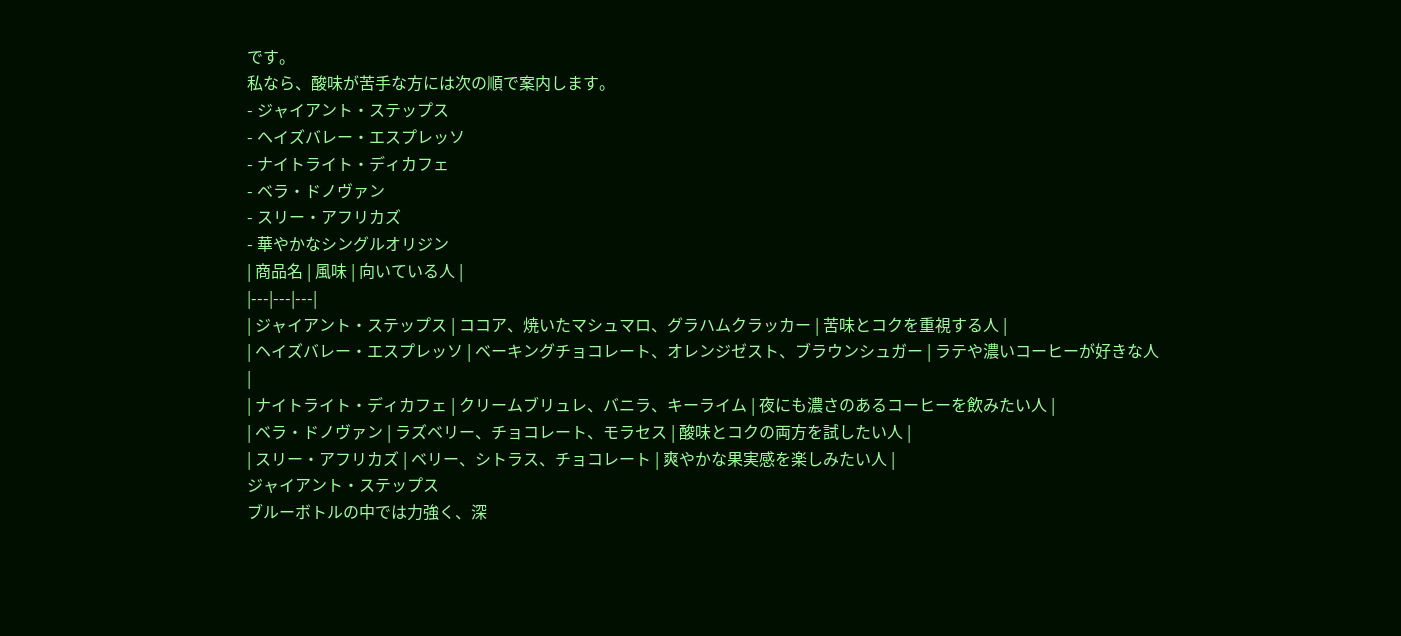です。
私なら、酸味が苦手な方には次の順で案内します。
- ジャイアント・ステップス
- ヘイズバレー・エスプレッソ
- ナイトライト・ディカフェ
- ベラ・ドノヴァン
- スリー・アフリカズ
- 華やかなシングルオリジン
| 商品名 | 風味 | 向いている人 |
|---|---|---|
| ジャイアント・ステップス | ココア、焼いたマシュマロ、グラハムクラッカー | 苦味とコクを重視する人 |
| ヘイズバレー・エスプレッソ | ベーキングチョコレート、オレンジゼスト、ブラウンシュガー | ラテや濃いコーヒーが好きな人 |
| ナイトライト・ディカフェ | クリームブリュレ、バニラ、キーライム | 夜にも濃さのあるコーヒーを飲みたい人 |
| ベラ・ドノヴァン | ラズベリー、チョコレート、モラセス | 酸味とコクの両方を試したい人 |
| スリー・アフリカズ | ベリー、シトラス、チョコレート | 爽やかな果実感を楽しみたい人 |
ジャイアント・ステップス
ブルーボトルの中では力強く、深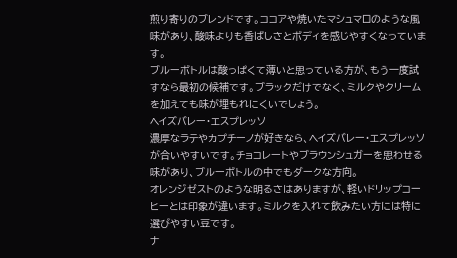煎り寄りのブレンドです。ココアや焼いたマシュマロのような風味があり、酸味よりも香ばしさとボディを感じやすくなっています。
ブルーボトルは酸っぱくて薄いと思っている方が、もう一度試すなら最初の候補です。ブラックだけでなく、ミルクやクリームを加えても味が埋もれにくいでしょう。
ヘイズバレー・エスプレッソ
濃厚なラテやカプチーノが好きなら、ヘイズバレー・エスプレッソが合いやすいです。チョコレートやブラウンシュガーを思わせる味があり、ブルーボトルの中でもダークな方向。
オレンジゼストのような明るさはありますが、軽いドリップコーヒーとは印象が違います。ミルクを入れて飲みたい方には特に選びやすい豆です。
ナ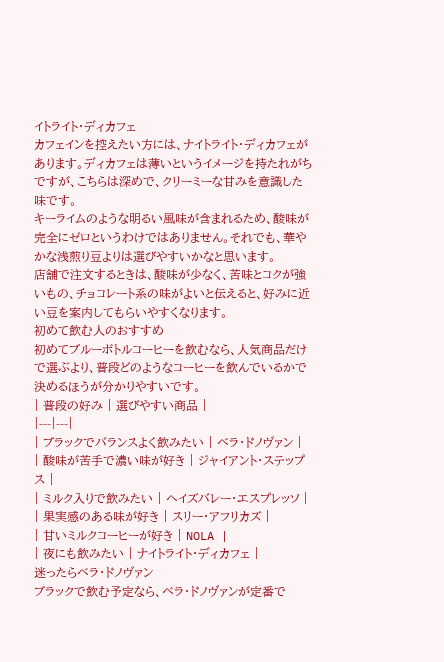イトライト・ディカフェ
カフェインを控えたい方には、ナイトライト・ディカフェがあります。ディカフェは薄いというイメージを持たれがちですが、こちらは深めで、クリーミーな甘みを意識した味です。
キーライムのような明るい風味が含まれるため、酸味が完全にゼロというわけではありません。それでも、華やかな浅煎り豆よりは選びやすいかなと思います。
店舗で注文するときは、酸味が少なく、苦味とコクが強いもの、チョコレート系の味がよいと伝えると、好みに近い豆を案内してもらいやすくなります。
初めて飲む人のおすすめ
初めてブルーボトルコーヒーを飲むなら、人気商品だけで選ぶより、普段どのようなコーヒーを飲んでいるかで決めるほうが分かりやすいです。
| 普段の好み | 選びやすい商品 |
|---|---|
| ブラックでバランスよく飲みたい | ベラ・ドノヴァン |
| 酸味が苦手で濃い味が好き | ジャイアント・ステップス |
| ミルク入りで飲みたい | ヘイズバレー・エスプレッソ |
| 果実感のある味が好き | スリー・アフリカズ |
| 甘いミルクコーヒーが好き | NOLA |
| 夜にも飲みたい | ナイトライト・ディカフェ |
迷ったらベラ・ドノヴァン
ブラックで飲む予定なら、ベラ・ドノヴァンが定番で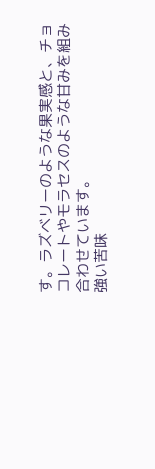す。ラズベリーのような果実感と、チョコレートやモラセスのような甘みを組み合わせています。
強い苦味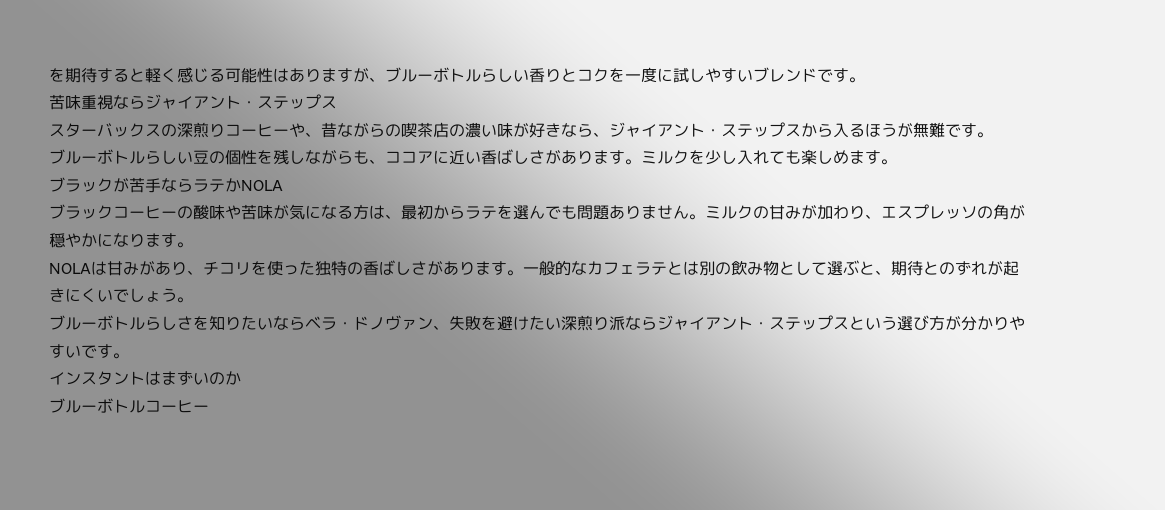を期待すると軽く感じる可能性はありますが、ブルーボトルらしい香りとコクを一度に試しやすいブレンドです。
苦味重視ならジャイアント・ステップス
スターバックスの深煎りコーヒーや、昔ながらの喫茶店の濃い味が好きなら、ジャイアント・ステップスから入るほうが無難です。
ブルーボトルらしい豆の個性を残しながらも、ココアに近い香ばしさがあります。ミルクを少し入れても楽しめます。
ブラックが苦手ならラテかNOLA
ブラックコーヒーの酸味や苦味が気になる方は、最初からラテを選んでも問題ありません。ミルクの甘みが加わり、エスプレッソの角が穏やかになります。
NOLAは甘みがあり、チコリを使った独特の香ばしさがあります。一般的なカフェラテとは別の飲み物として選ぶと、期待とのずれが起きにくいでしょう。
ブルーボトルらしさを知りたいならベラ・ドノヴァン、失敗を避けたい深煎り派ならジャイアント・ステップスという選び方が分かりやすいです。
インスタントはまずいのか
ブルーボトルコーヒー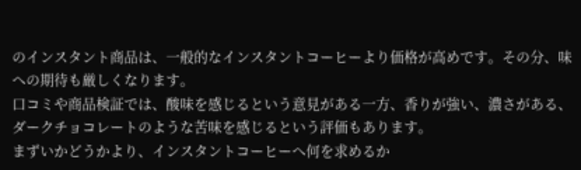のインスタント商品は、一般的なインスタントコーヒーより価格が高めです。その分、味への期待も厳しくなります。
口コミや商品検証では、酸味を感じるという意見がある一方、香りが強い、濃さがある、ダークチョコレートのような苦味を感じるという評価もあります。
まずいかどうかより、インスタントコーヒーへ何を求めるか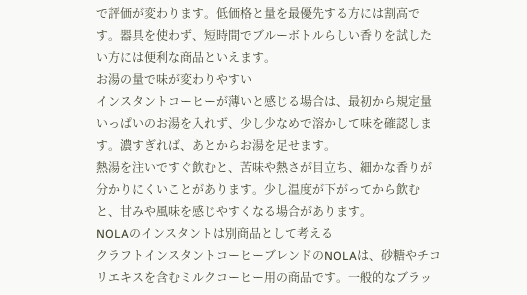で評価が変わります。低価格と量を最優先する方には割高です。器具を使わず、短時間でブルーボトルらしい香りを試したい方には便利な商品といえます。
お湯の量で味が変わりやすい
インスタントコーヒーが薄いと感じる場合は、最初から規定量いっぱいのお湯を入れず、少し少なめで溶かして味を確認します。濃すぎれば、あとからお湯を足せます。
熱湯を注いですぐ飲むと、苦味や熱さが目立ち、細かな香りが分かりにくいことがあります。少し温度が下がってから飲むと、甘みや風味を感じやすくなる場合があります。
NOLAのインスタントは別商品として考える
クラフトインスタントコーヒーブレンドのNOLAは、砂糖やチコリエキスを含むミルクコーヒー用の商品です。一般的なブラッ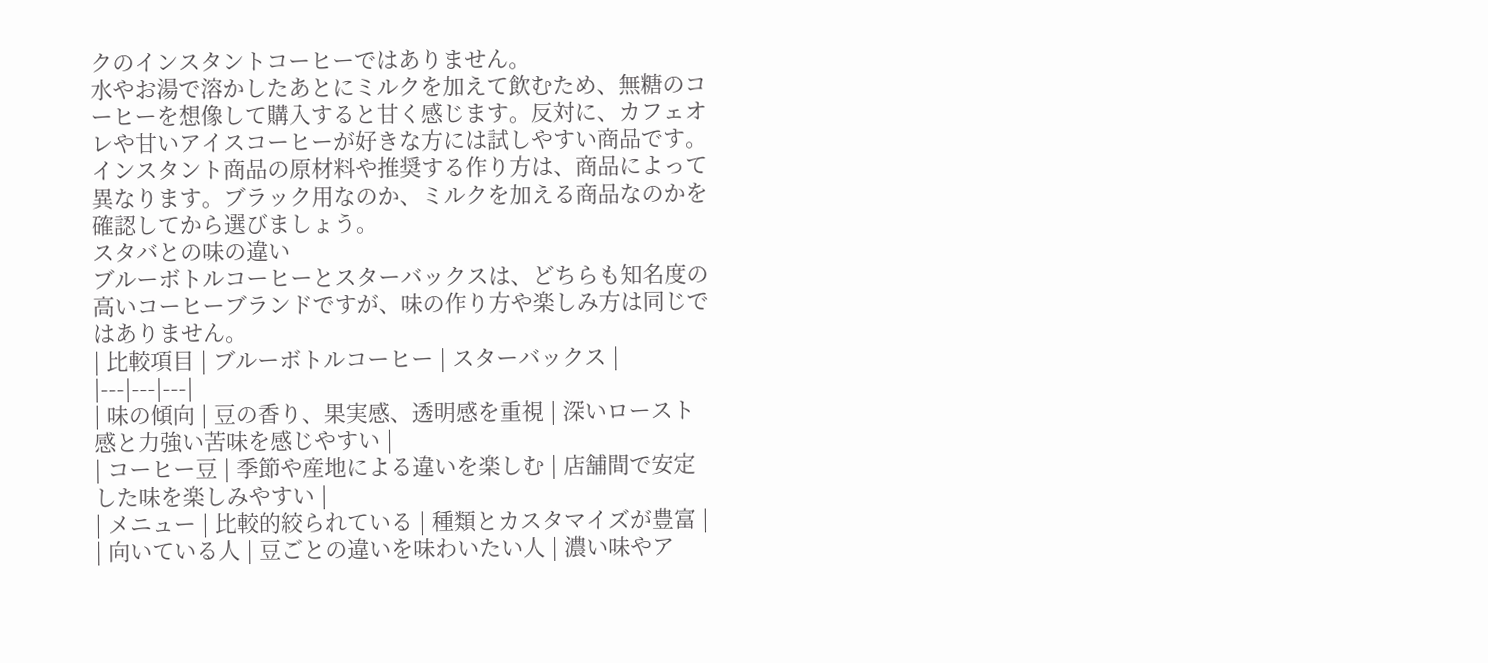クのインスタントコーヒーではありません。
水やお湯で溶かしたあとにミルクを加えて飲むため、無糖のコーヒーを想像して購入すると甘く感じます。反対に、カフェオレや甘いアイスコーヒーが好きな方には試しやすい商品です。
インスタント商品の原材料や推奨する作り方は、商品によって異なります。ブラック用なのか、ミルクを加える商品なのかを確認してから選びましょう。
スタバとの味の違い
ブルーボトルコーヒーとスターバックスは、どちらも知名度の高いコーヒーブランドですが、味の作り方や楽しみ方は同じではありません。
| 比較項目 | ブルーボトルコーヒー | スターバックス |
|---|---|---|
| 味の傾向 | 豆の香り、果実感、透明感を重視 | 深いロースト感と力強い苦味を感じやすい |
| コーヒー豆 | 季節や産地による違いを楽しむ | 店舗間で安定した味を楽しみやすい |
| メニュー | 比較的絞られている | 種類とカスタマイズが豊富 |
| 向いている人 | 豆ごとの違いを味わいたい人 | 濃い味やア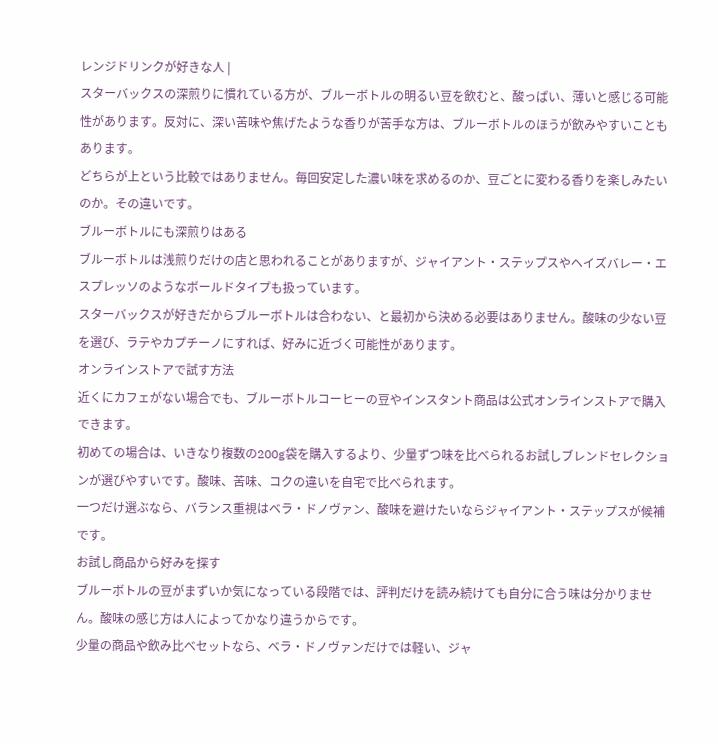レンジドリンクが好きな人 |
スターバックスの深煎りに慣れている方が、ブルーボトルの明るい豆を飲むと、酸っぱい、薄いと感じる可能性があります。反対に、深い苦味や焦げたような香りが苦手な方は、ブルーボトルのほうが飲みやすいこともあります。
どちらが上という比較ではありません。毎回安定した濃い味を求めるのか、豆ごとに変わる香りを楽しみたいのか。その違いです。
ブルーボトルにも深煎りはある
ブルーボトルは浅煎りだけの店と思われることがありますが、ジャイアント・ステップスやヘイズバレー・エスプレッソのようなボールドタイプも扱っています。
スターバックスが好きだからブルーボトルは合わない、と最初から決める必要はありません。酸味の少ない豆を選び、ラテやカプチーノにすれば、好みに近づく可能性があります。
オンラインストアで試す方法
近くにカフェがない場合でも、ブルーボトルコーヒーの豆やインスタント商品は公式オンラインストアで購入できます。
初めての場合は、いきなり複数の200g袋を購入するより、少量ずつ味を比べられるお試しブレンドセレクションが選びやすいです。酸味、苦味、コクの違いを自宅で比べられます。
一つだけ選ぶなら、バランス重視はベラ・ドノヴァン、酸味を避けたいならジャイアント・ステップスが候補です。
お試し商品から好みを探す
ブルーボトルの豆がまずいか気になっている段階では、評判だけを読み続けても自分に合う味は分かりません。酸味の感じ方は人によってかなり違うからです。
少量の商品や飲み比べセットなら、ベラ・ドノヴァンだけでは軽い、ジャ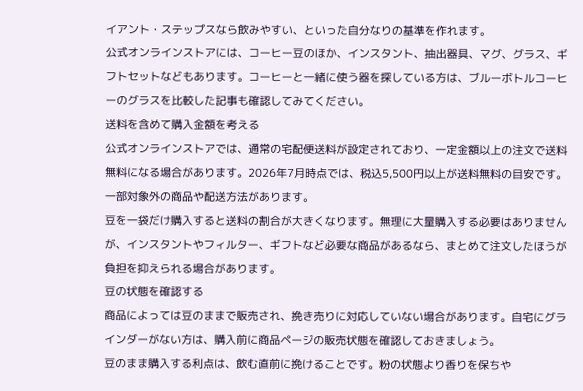イアント・ステップスなら飲みやすい、といった自分なりの基準を作れます。
公式オンラインストアには、コーヒー豆のほか、インスタント、抽出器具、マグ、グラス、ギフトセットなどもあります。コーヒーと一緒に使う器を探している方は、ブルーボトルコーヒーのグラスを比較した記事も確認してみてください。
送料を含めて購入金額を考える
公式オンラインストアでは、通常の宅配便送料が設定されており、一定金額以上の注文で送料無料になる場合があります。2026年7月時点では、税込5,500円以上が送料無料の目安です。一部対象外の商品や配送方法があります。
豆を一袋だけ購入すると送料の割合が大きくなります。無理に大量購入する必要はありませんが、インスタントやフィルター、ギフトなど必要な商品があるなら、まとめて注文したほうが負担を抑えられる場合があります。
豆の状態を確認する
商品によっては豆のままで販売され、挽き売りに対応していない場合があります。自宅にグラインダーがない方は、購入前に商品ページの販売状態を確認しておきましょう。
豆のまま購入する利点は、飲む直前に挽けることです。粉の状態より香りを保ちや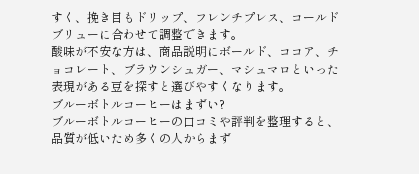すく、挽き目もドリップ、フレンチプレス、コールドブリューに合わせて調整できます。
酸味が不安な方は、商品説明にボールド、ココア、チョコレート、ブラウンシュガー、マシュマロといった表現がある豆を探すと選びやすくなります。
ブルーボトルコーヒーはまずい?
ブルーボトルコーヒーの口コミや評判を整理すると、品質が低いため多くの人からまず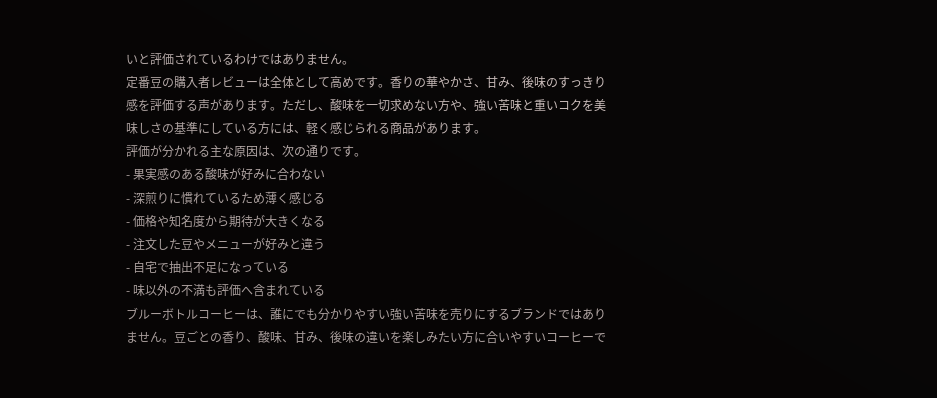いと評価されているわけではありません。
定番豆の購入者レビューは全体として高めです。香りの華やかさ、甘み、後味のすっきり感を評価する声があります。ただし、酸味を一切求めない方や、強い苦味と重いコクを美味しさの基準にしている方には、軽く感じられる商品があります。
評価が分かれる主な原因は、次の通りです。
- 果実感のある酸味が好みに合わない
- 深煎りに慣れているため薄く感じる
- 価格や知名度から期待が大きくなる
- 注文した豆やメニューが好みと違う
- 自宅で抽出不足になっている
- 味以外の不満も評価へ含まれている
ブルーボトルコーヒーは、誰にでも分かりやすい強い苦味を売りにするブランドではありません。豆ごとの香り、酸味、甘み、後味の違いを楽しみたい方に合いやすいコーヒーで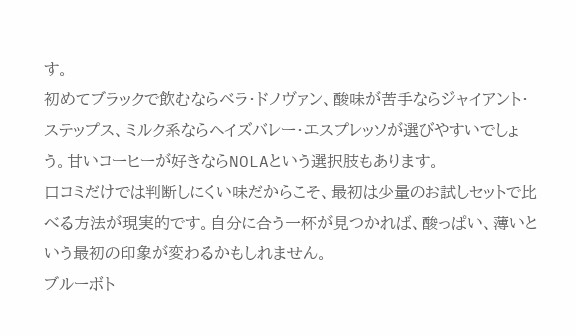す。
初めてブラックで飲むならベラ・ドノヴァン、酸味が苦手ならジャイアント・ステップス、ミルク系ならヘイズバレー・エスプレッソが選びやすいでしょう。甘いコーヒーが好きならNOLAという選択肢もあります。
口コミだけでは判断しにくい味だからこそ、最初は少量のお試しセットで比べる方法が現実的です。自分に合う一杯が見つかれば、酸っぱい、薄いという最初の印象が変わるかもしれません。
ブルーボト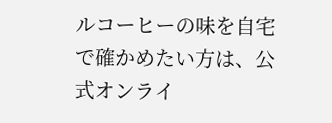ルコーヒーの味を自宅で確かめたい方は、公式オンライ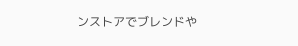ンストアでブレンドや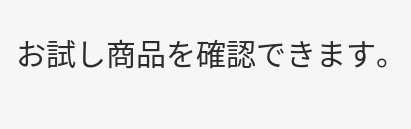お試し商品を確認できます。